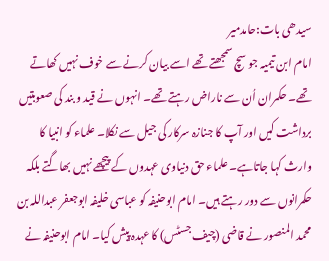سیدھی بات:حامدمیر
امام ابن تیمیہ جو سچ سمجھتے تھے اسے بیان کرنے سے خوف نہیں کھاتے تھے۔ حکمران اُن سے ناراض رہتے تھے۔ انہوں نے قید و بند کی صعوبتیں برداشت کیں اور آپ کا جنازہ سرکار کی جیل سے نکلا۔ علماء کو انبیا کا وارث کہا جاتاہے۔ علماء حق دنیاوی عہدوں کے پیچھے نہیں بھاگتے بلکہ حکمرانوں سے دور رہتے ہیں۔ امام ابوحنیفہ کو عباسی خلیفہ ابوجعفر عبداللہ بن محمد المنصور نے قاضی (چیف جسٹس) کا عہدہ پیش کیا۔ امام ابوحنیفہ نے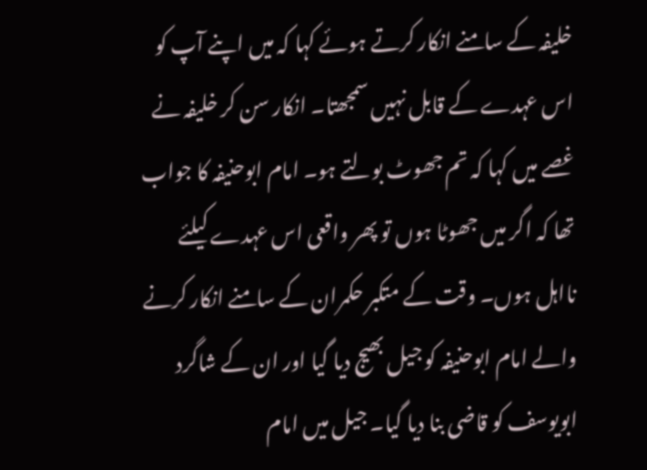خلیفہ کے سامنے انکار کرتے ہوئے کہا کہ میں اپنے آپ کو اس عہدے کے قابل نہیں سمجھتا۔ انکار سن کر خلیفہ نے غصے میں کہا کہ تم جھوٹ بولتے ہو۔ امام ابوحنیفہ کا جواب تھا کہ اگر میں جھوٹا ہوں تو پھر واقعی اس عہدے کیلئے نااہل ہوں۔ وقت کے متکبر حکمران کے سامنے انکار کرنے والے امام ابوحنیفہ کو جیل بھیج دیا گیا اور ان کے شاگرد ابویوسف کو قاضی بنا دیا گیا۔ جیل میں امام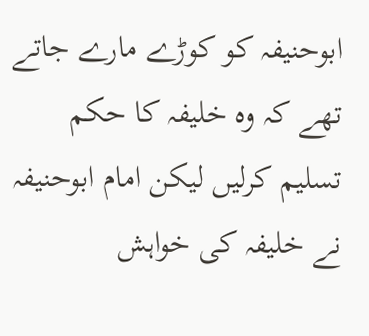ابوحنیفہ کو کوڑے مارے جاتے تھے کہ وہ خلیفہ کا حکم تسلیم کرلیں لیکن امام ابوحنیفہ نے خلیفہ کی خواہش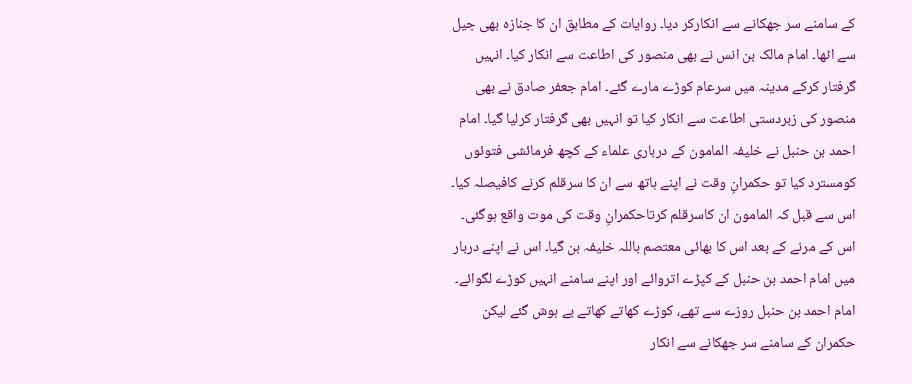کے سامنے سر جھکانے سے انکارکر دیا۔ روایات کے مطابق ان کا جنازہ بھی جیل سے اٹھا۔ امام مالک بن انس نے بھی منصور کی اطاعت سے انکار کیا۔ انہیں گرفتار کرکے مدینہ میں سرعام کوڑے مارے گئے۔ امام جعفر صادق نے بھی منصور کی زبردستی اطاعت سے انکار کیا تو انہیں بھی گرفتار کرلیا گیا۔ امام احمد بن حنبل نے خلیفہ المامون کے درباری علماء کے کچھ فرمائشی فتوئوں کومسترد کیا تو حکمرانِ وقت نے اپنے ہاتھ سے ان کا سرقلم کرنے کافیصلہ کیا۔ اس سے قبل کہ المامون ان کاسرقلم کرتاحکمرانِ وقت کی موت واقع ہوگئی۔ اس کے مرنے کے بعد اس کا بھائی معتصم باللہ خلیفہ بن گیا۔ اس نے اپنے دربار میں امام احمد بن حنبل کے کپڑے اتروائے اور اپنے سامنے انہیں کوڑے لگوائے۔ امام احمد بن حنبل روزے سے تھے، کوڑے کھاتے کھاتے بے ہوش گئے لیکن حکمران کے سامنے سر جھکانے سے انکار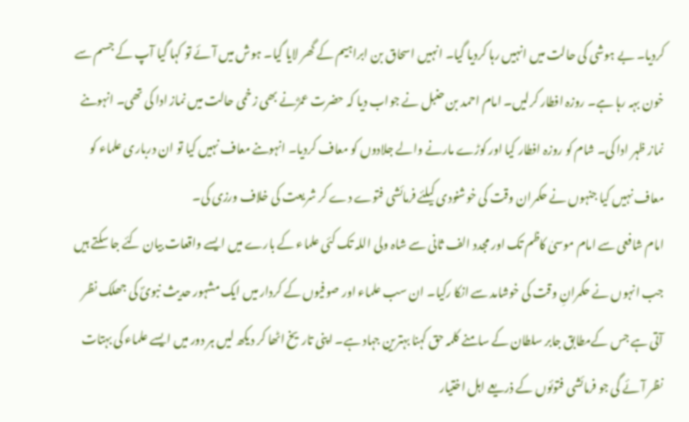کردیا۔ بے ہوشی کی حالت میں انہیں رہا کردیا گیا۔ انہیں اسحاق بن ابراہیم کے گھر لایا گیا۔ ہوش میں آئے تو کہا گیا آپ کے جسم سے خون بہہ رہا ہے۔ روزہ افطار کرلیں۔ امام احمد بن حنبل نے جواب دیا کہ حضرت عمرؓنے بھی زخمی حالت میں نماز ادا کی تھی۔ انہوںنے نماز ظہر ادا کی۔ شام کو روزہ افطار کیا اور کوڑے مارنے والے جلادوں کو معاف کردیا۔ انہوںنے معاف نہیں کیا تو ان درباری علماء کو معاف نہیں کیا جنہوں نے حکمران وقت کی خوشنودی کیلئے فرمائشی فتوے دے کر شریعت کی خلاف ورزی کی۔
امام شافعی سے امام موسیٰ کاظم تک اور مجدد الف ثانی سے شاہ ولی اللہ تک کئی علماء کے بارے میں ایسے واقعات بیان کئے جا سکتے ہیں جب انہوں نے حکمرانِ وقت کی خوشامد سے انکا رکیا۔ ان سب علماء اور صوفیوں کے کردار میں ایک مشہور حدیث نبویؐ کی جھلک نظر آتی ہے جس کےمطابق جابر سلطان کے سامنے کلمہ حق کہنا بہترین جہاد ہے۔ اپنی تاریخ اٹھا کر دیکھ لیں ہر دور میں ایسے علماء کی بہتات نظر آئے گی جو فرمائشی فتوئوں کے ذریعے اہل اختیار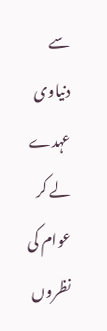سے دنیاوی عہدے لے کر عوام کی نظروں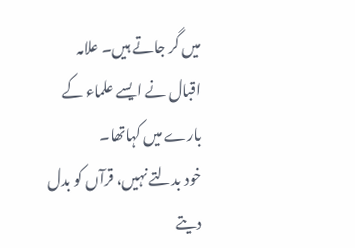میں گر جاتے ہیں۔ علامہ اقبال نے ایسے علماء کے بارے میں کہاتھا۔
خود بدلتے نہیں، قرآں کو بدل دیتے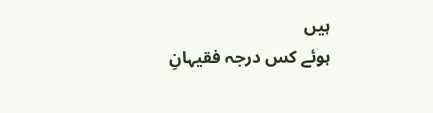ہیں
ہوئے کس درجہ فقیہانِ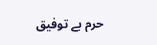حرم بے توفیق